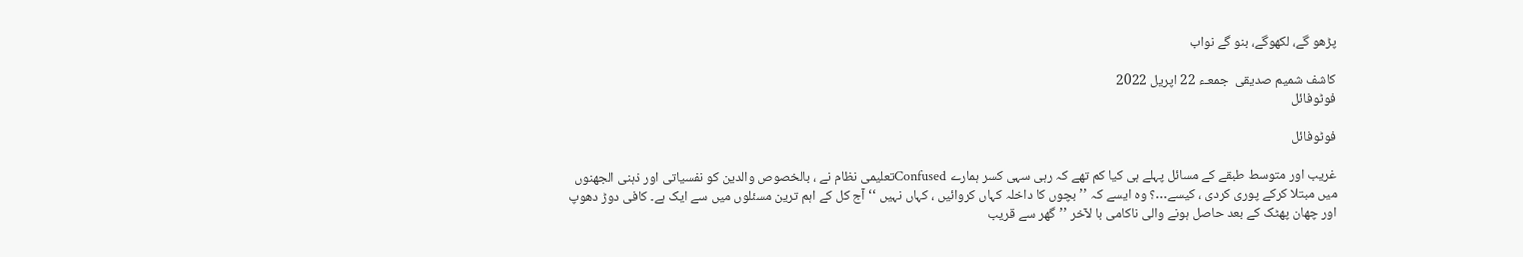پڑھو گے، لکھوگے، بنو گے نواب

کاشف شمیم صدیقی  جمعـء 22 اپريل 2022
فوٹوفائل

فوٹوفائل

غریب اور متوسط طبقے کے مسائل پہلے ہی کیا کم تھے کہ رہی سہی کسر ہمارے Confusedتعلیمی نظام نے ، بالخصوص والدین کو نفسیاتی اور ذہنی الجھنوں میں مبتلا کرکے پوری کردی ، کیسے…؟ وہ ایسے کہ ’’ بچوں کا داخلہ کہاں کروائیں ، کہاں نہیں ‘‘ آج کل کے اہم ترین مسئلوں میں سے ایک ہے۔ کافی دوڑ دھوپ اور چھان پھٹک کے بعد حاصل ہونے والی ناکامی با لآخر ’’گھر سے قریب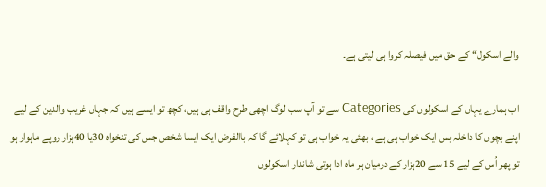والے اسکول‘‘ کے حق میں فیصلہ کروا ہی لیتی ہے۔

اب ہمارے یہاں کے اسکولوں کی Categories سے تو آپ سب لوگ اچھی طرح واقف ہی ہیں، کچھ تو ایسے ہیں کہ جہاں غریب والدین کے لیے اپنے بچوں کا داخلہ بس ایک خواب ہی ہے ، بھئی یہ خواب ہی تو کہلائے گا کہ باالفرض ایک ایسا شخص جس کی تنخواہ 30یا 40ہزار روپے ماہوار ہو تو پھر اُس کے لیے 15 سے 20ہزار کے درمیان ہر ماہ ادا ہوتی شاندار اسکولوں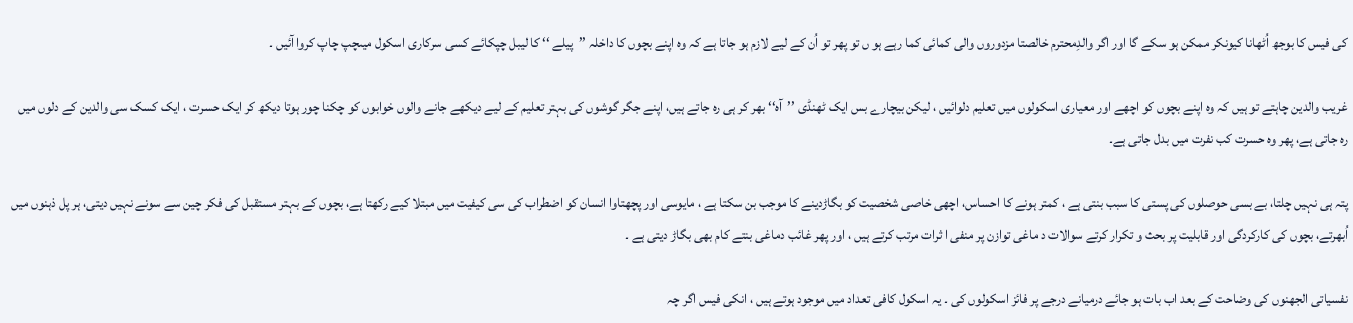کی فیس کا بوجھ اُٹھانا کیونکر ممکن ہو سکے گا اور اگر والدِمحترم خالصتا مزدوروں والی کمائی کما رہے ہو ں تو پھر تو اُن کے لیے لازم ہو جاتا ہے کہ وہ اپنے بچوں کا داخلہ ’’پیلے ‘‘ کا لیبل چپکائے کسی سرکاری اسکول میںچپ چاپ کروا آئیں ۔

غریب والدین چاہتے تو ہیں کہ وہ اپنے بچوں کو اچھے اور معیاری اسکولوں میں تعلیم دلوائیں ، لیکن بیچارے بس ایک ٹھنڈی ’’آہ‘‘ بھر کر ہی رہ جاتے ہیں، اپنے جگر گوشوں کی بہتر تعلیم کے لیے دیکھے جانے والوں خوابوں کو چکنا چور ہوتا دیکھ کر ایک حسرت ، ایک کسک سی والدین کے دلوں میں رہ جاتی ہے، پھر وہ حسرت کب نفرت میں بدل جاتی ہے۔

پتہ ہی نہیں چلتا، بے بسی حوصلوں کی پستی کا سبب بنتی ہے ، کمتر ہونے کا احساس، اچھی خاصی شخصیت کو بگاڑدینے کا موجب بن سکتا ہے ، مایوسی اور پچھتاوا انسان کو اضطراب کی سی کیفیت میں مبتلا کیے رکھتا ہے، بچوں کے بہتر مستقبل کی فکر چین سے سونے نہیں دیتی، ہر پل ذہنوں میں اُبھرتے، بچوں کی کارکردگی اور قابلیت پر بحث و تکرار کرتے سوالات د ماغی توازن پر منفی ا ثرات مرتب کرتے ہیں ، اور پھر غائب دماغی بنتے کام بھی بگاڑ دیتی ہے ۔

نفسیاتی الجھنوں کی وضاحت کے بعد اب بات ہو جائے درمیانے درجے پر فائز اسکولوں کی ۔ یہ اسکول کافی تعداد میں موجود ہوتے ہیں ، انکی فیس اگر چہ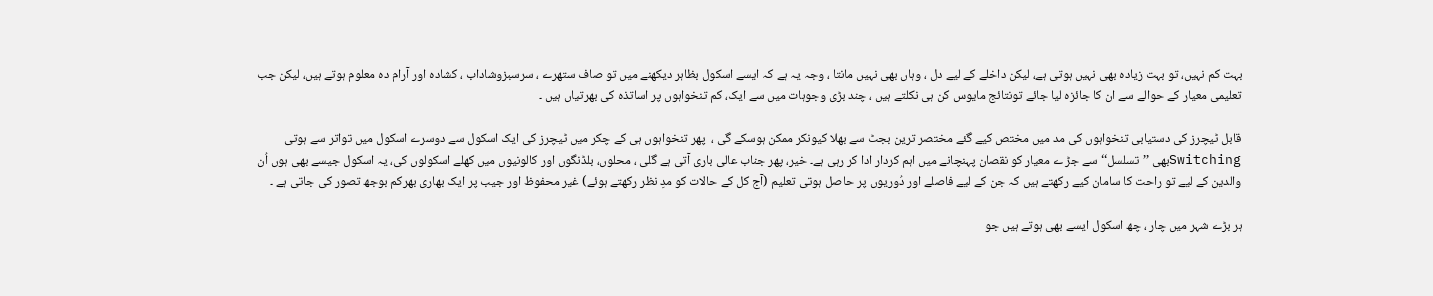بہت کم نہیں، تو بہت زیادہ بھی نہیں ہوتی ہے، لیکن داخلے کے لیے دل ، وہاں بھی نہیں مانتا ، وجہ یہ ہے کہ ایسے اسکول بظاہر دیکھنے میں تو صاف ستھرے ، سرسبزوشاداب ، کشادہ اور آرام دہ معلوم ہوتے ہیں، لیکن جب تعلیمی معیار کے حوالے سے ان کا جائزہ لیا جائے تونتائج مایوس کن ہی نکلتے ہیں ، چند بڑی وجوہات میں سے ایک، کم تنخواہوں پر اساتذہ کی بھرتیاں ہیں ۔

قابل ٹیچرز کی دستیابی تنخواہوں کی مد میں مختص کیے گئے مختصر ترین بجٹ سے بھلا کیونکر ممکن ہوسکے گی ،  پھر تنخواہوں ہی کے چکر میں ٹیچرز کی ایک اسکول سے دوسرے اسکول میں تواتر سے ہوتی  Switchingبھی ’’تسلسل‘‘ سے جڑ ے معیار کو نقصان پہنچانے میں اہم کردار ادا کر رہی ہے۔ خیر، پھر جناب عالی باری آتی ہے گلی ، محلوں، بلڈنگوں اور کالونیوں میں کھلے اسکولوں کی، یہ اسکول جیسے بھی ہوں اُن والدین کے لیے تو راحت کا سامان کیے رکھتے ہیں کہ جن کے لیے فاصلے اور دُوریوں پر حاصل ہوتی تعلیم (آج کل کے حالات کو مدِ نظر رکھتے ہوئے) غیر محفوظ اور جیب پر ایک بھاری بھرکم بوجھ تصور کی جاتی ہے ۔

ہر بڑے شہر میں چار ، چھ اسکول ایسے بھی ہوتے ہیں جو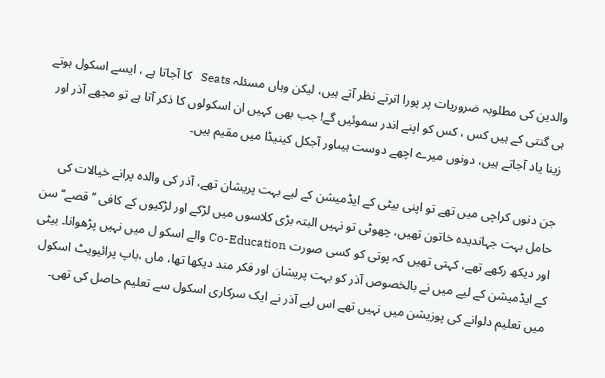والدین کی مطلوبہ ضروریات پر پورا اترتے نظر آتے ہیں، لیکن وہاں مسئلہ Seats   کا آجاتا ہے ، ایسے اسکول ہوتے ہی گنتی کے ہیں کس ، کس کو اپنے اندر سموئیں گے! جب بھی کہیں ان اسکولوں کا ذکر آتا ہے تو مجھے آذر اور زینا یاد آجاتے ہیں، دونوں میرے اچھے دوست ہیںاور آجکل کینیڈا میں مقیم ہیں۔

جن دنوں کراچی میں تھے تو اپنی بیٹی کے ایڈمیشن کے لیے بہت پریشان تھے، آذر کی والدہ پرانے خیالات کی حامل بہت جہاندیدہ خاتون تھیں، چھوٹی تو نہیں البتہ بڑی کلاسوں میں لڑکے اور لڑکیوں کے کافی ’’ قصے‘‘ سن اور دیکھ رکھے تھے، کہتی تھیں کہ پوتی کو کسی صورت Co-Education والے اسکو ل میں نہیں پڑھوانا۔ بیٹی کے ایڈمیشن کے لیے میں نے بالخصوص آذر کو بہت پریشان اور فکر مند دیکھا تھا، ماں ،باپ پرائیویٹ اسکول میں تعلیم دلوانے کی پوزیشن میں نہیں تھے اس لیے آذر نے ایک سرکاری اسکول سے تعلیم حاصل کی تھی۔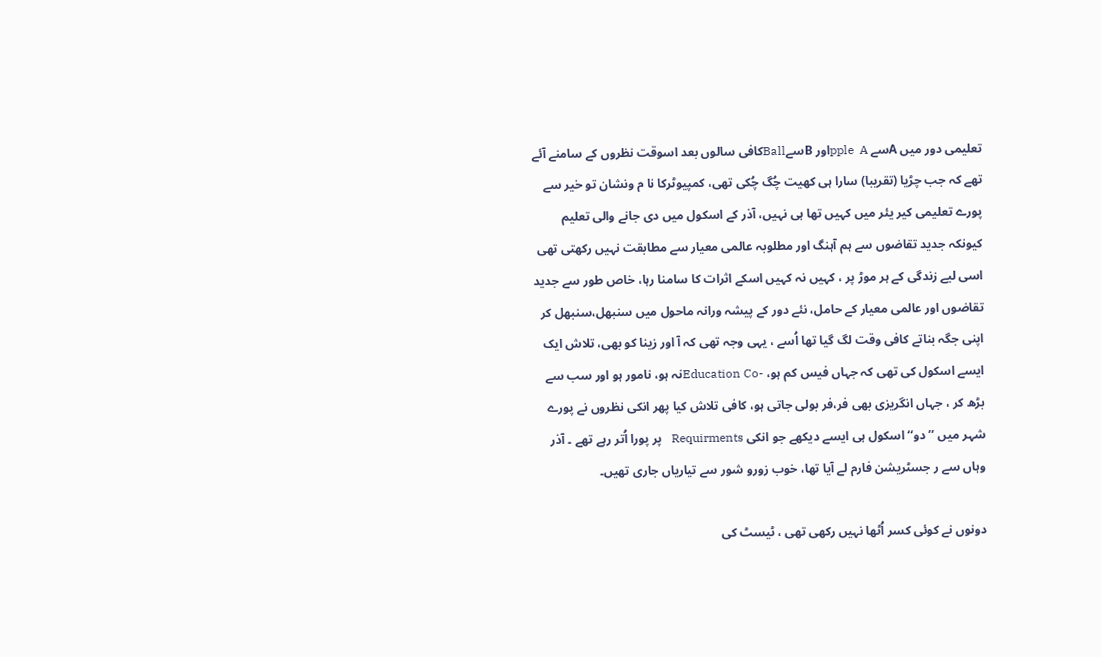تعلیمی دور میں Aسے pple  Aاور BسےBallکافی سالوں بعد اسوقت نظروں کے سامنے آئے تھے کہ جب چڑیا (تقریبا) سارا ہی کھیت چُگ چُکی تھی، کمپیوٹرکا نا م ونشان تو خیر سے پورے تعلیمی کیر یئر میں کہیں تھا ہی نہیں، آذر کے اسکول میں دی جانے والی تعلیم کیونکہ جدید تقاضوں سے ہم آہنگ اور مطلوبہ عالمی معیار سے مطابقت نہیں رکھتی تھی اسی لیے زندگی کے ہر موڑ پر ، کہیں نہ کہیں اسکے اثرات کا سامنا رہا، خاص طور سے جدید تقاضوں اور عالمی معیار کے حامل، نئے دور کے پیشہ ورانہ ماحول میں سنبھل،سنبھل کر اپنی جگہ بناتے کافی وقت لگ گیا تھا اُسے ، یہی وجہ تھی کہ آ اور زینا کو بھی، تلاش ایک ایسے اسکول کی تھی کہ جہاں فیس کم ہو، -Education Coنہ ہو، نامور ہو اور سب سے بڑھ کر ، جہاں انگریزی بھی فر،فر بولی جاتی ہو، کافی تلاش کیا پھر انکی نظروں نے پورے شہر میں ’’دو‘‘ اسکول ہی ایسے دیکھے جو انکی Requirments   پر پورا اُتر رہے تھے ۔ آذر وہاں سے ر جسٹریشن فارم لے آیا تھا، خوب زورو شور سے تیاریاں جاری تھیں۔

دونوں نے کوئی کسر اُٹھا نہیں رکھی تھی ، ٹیسٹ کی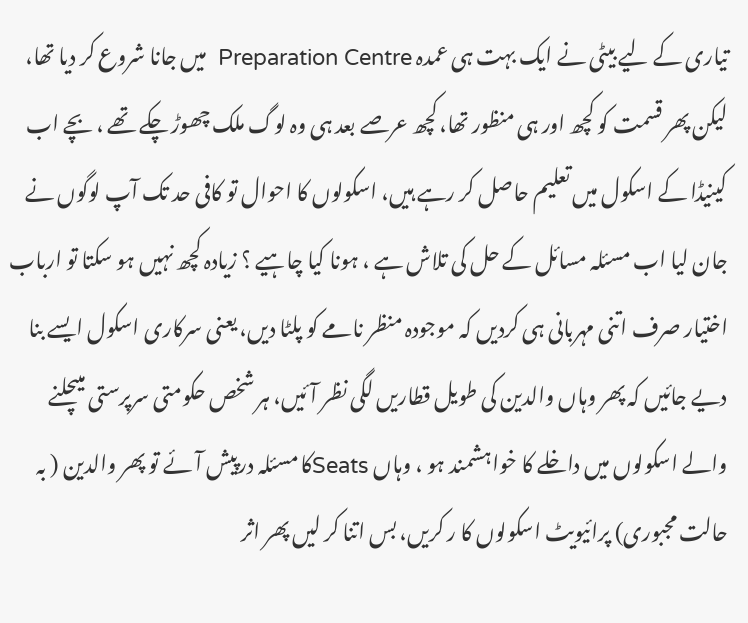تیاری کے لیے بیٹی نے ایک بہت ہی عمدہ Preparation Centre  میں جانا شروع کر دیا تھا، لیکن پھر قسمت کو کچھ اور ہی منظور تھا، کچھ عرصے بعد ہی وہ لوگ ملک چھوڑ چکے تھے ، بچے اب کینیڈا کے اسکول میں تعلیم حاصل کر رہے ہیں، اسکولوں کا احوال تو کافی حد تک آپ لوگوں نے جان لیا اب مسئلہ مسائل کے حل کی تلاش ہے ، ہونا کیا چاہیے ؟ زیادہ کچھ نہیں ہو سکتا تو ارباب اختیار صرف اتنی مہربانی ہی کردیں کہ موجودہ منظر نامے کو پلٹا دیں، یعنی سرکاری اسکول ایسے بنا دیے جائیں کہ پھر وہاں والدین کی طویل قطاریں لگی نظر آئیں، ہر شخص حکومتی سرپرستی میںچلنے والے اسکولوں میں داخلے کا خواہشمند ہو ، وہاں Seatsکا مسئلہ درپیش آئے تو پھر والدین ( بہ حالت مجبوری) پرائیویٹ اسکولوں کا ر کریں، بس اتنا کر لیں پھر اثر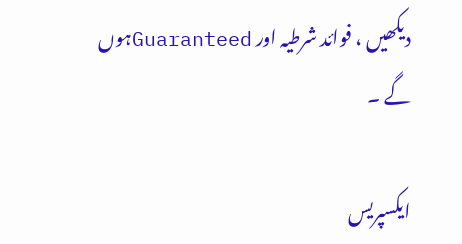دیکھیں ، فوائد شرطیہ اور Guaranteedہوں گے ۔

ایکسپریس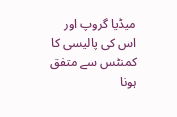میڈیا گروپ اور اس کی پالیسی کا کمنٹس سے متفق ہونا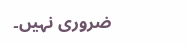ضروری نہیں۔